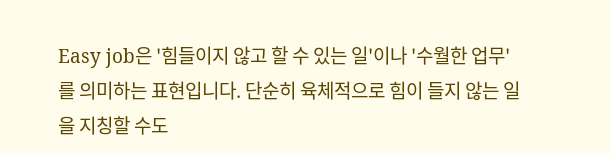Easy job은 '힘들이지 않고 할 수 있는 일'이나 '수월한 업무'를 의미하는 표현입니다. 단순히 육체적으로 힘이 들지 않는 일을 지칭할 수도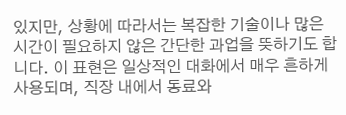있지만, 상황에 따라서는 복잡한 기술이나 많은 시간이 필요하지 않은 간단한 과업을 뜻하기도 합니다. 이 표현은 일상적인 대화에서 매우 흔하게 사용되며, 직장 내에서 동료와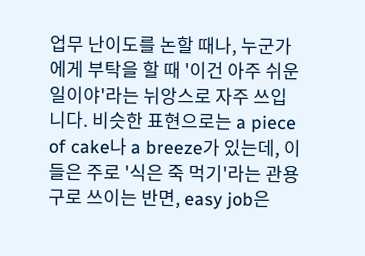업무 난이도를 논할 때나, 누군가에게 부탁을 할 때 '이건 아주 쉬운 일이야'라는 뉘앙스로 자주 쓰입니다. 비슷한 표현으로는 a piece of cake나 a breeze가 있는데, 이들은 주로 '식은 죽 먹기'라는 관용구로 쓰이는 반면, easy job은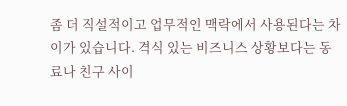좀 더 직설적이고 업무적인 맥락에서 사용된다는 차이가 있습니다. 격식 있는 비즈니스 상황보다는 동료나 친구 사이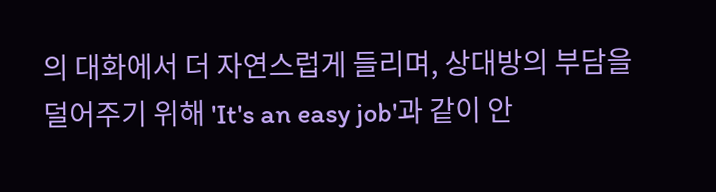의 대화에서 더 자연스럽게 들리며, 상대방의 부담을 덜어주기 위해 'It's an easy job'과 같이 안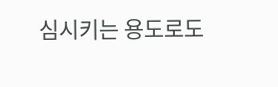심시키는 용도로도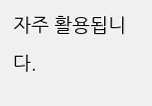자주 활용됩니다.